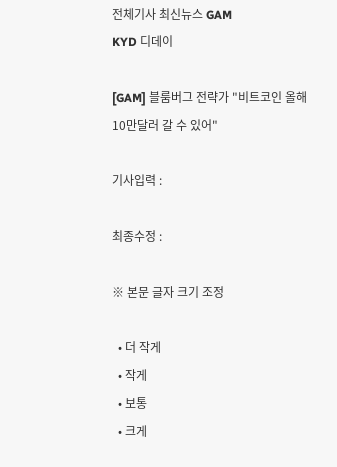전체기사 최신뉴스 GAM
KYD 디데이

[GAM] 블룸버그 전략가 "비트코인 올해 10만달러 갈 수 있어"

기사입력 :

최종수정 :

※ 본문 글자 크기 조정

  • 더 작게
  • 작게
  • 보통
  • 크게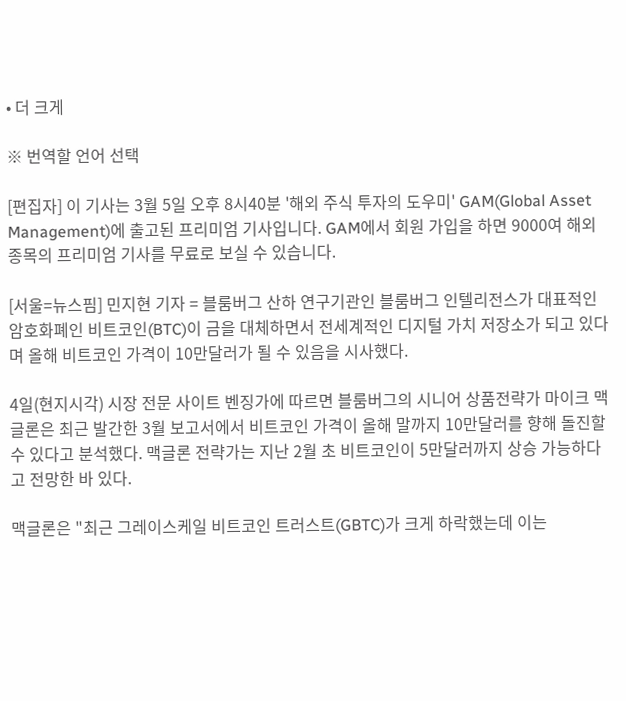• 더 크게

※ 번역할 언어 선택

[편집자] 이 기사는 3월 5일 오후 8시40분 '해외 주식 투자의 도우미' GAM(Global Asset Management)에 출고된 프리미엄 기사입니다. GAM에서 회원 가입을 하면 9000여 해외 종목의 프리미엄 기사를 무료로 보실 수 있습니다.

[서울=뉴스핌] 민지현 기자 = 블룸버그 산하 연구기관인 블룸버그 인텔리전스가 대표적인 암호화폐인 비트코인(BTC)이 금을 대체하면서 전세계적인 디지털 가치 저장소가 되고 있다며 올해 비트코인 가격이 10만달러가 될 수 있음을 시사했다.

4일(현지시각) 시장 전문 사이트 벤징가에 따르면 블룸버그의 시니어 상품전략가 마이크 맥글론은 최근 발간한 3월 보고서에서 비트코인 가격이 올해 말까지 10만달러를 향해 돌진할 수 있다고 분석했다. 맥글론 전략가는 지난 2월 초 비트코인이 5만달러까지 상승 가능하다고 전망한 바 있다.

맥글론은 "최근 그레이스케일 비트코인 트러스트(GBTC)가 크게 하락했는데 이는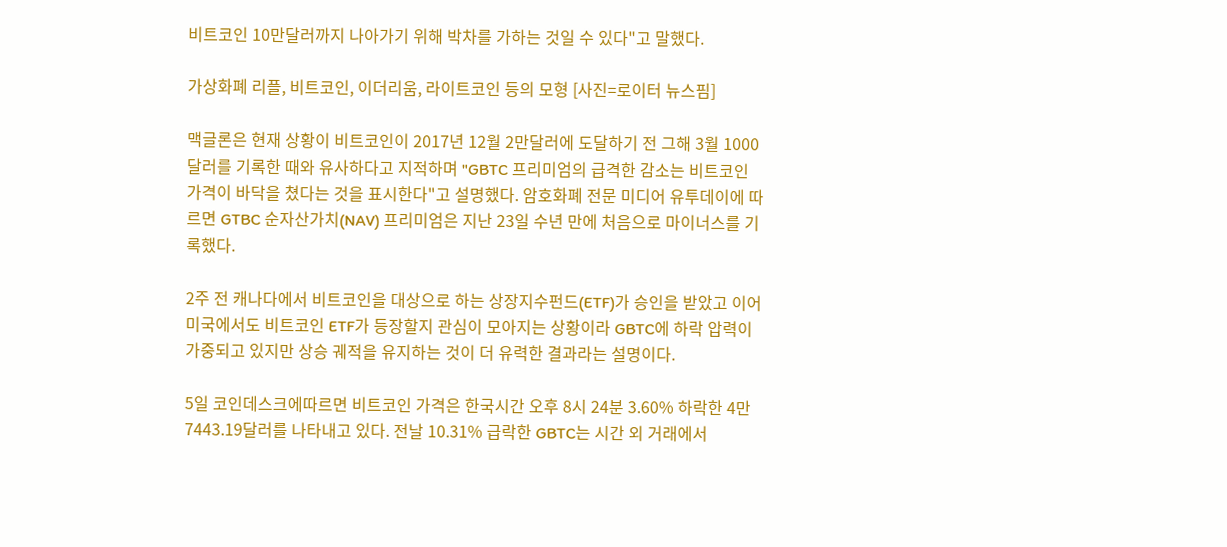비트코인 10만달러까지 나아가기 위해 박차를 가하는 것일 수 있다"고 말했다.

가상화폐 리플, 비트코인, 이더리움, 라이트코인 등의 모형 [사진=로이터 뉴스핌]

맥글론은 현재 상황이 비트코인이 2017년 12월 2만달러에 도달하기 전 그해 3월 1000달러를 기록한 때와 유사하다고 지적하며 "GBTC 프리미엄의 급격한 감소는 비트코인 가격이 바닥을 쳤다는 것을 표시한다"고 설명했다. 암호화폐 전문 미디어 유투데이에 따르면 GTBC 순자산가치(NAV) 프리미엄은 지난 23일 수년 만에 처음으로 마이너스를 기록했다.

2주 전 캐나다에서 비트코인을 대상으로 하는 상장지수펀드(ETF)가 승인을 받았고 이어 미국에서도 비트코인 ETF가 등장할지 관심이 모아지는 상황이라 GBTC에 하락 압력이 가중되고 있지만 상승 궤적을 유지하는 것이 더 유력한 결과라는 설명이다.

5일 코인데스크에따르면 비트코인 가격은 한국시간 오후 8시 24분 3.60% 하락한 4만7443.19달러를 나타내고 있다. 전날 10.31% 급락한 GBTC는 시간 외 거래에서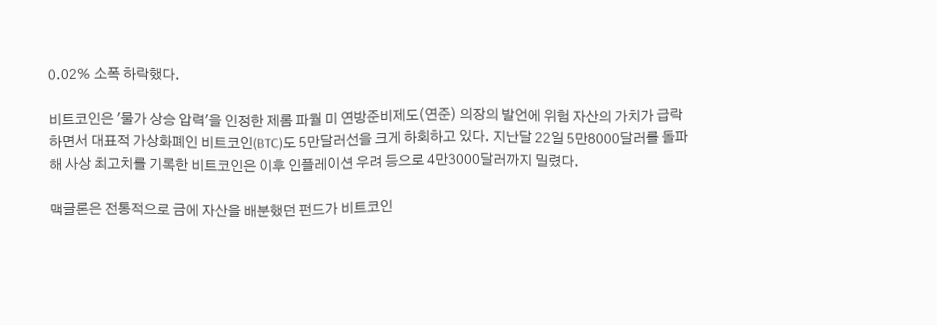0.02% 소폭 하락했다.

비트코인은 '물가 상승 압력'을 인정한 제롬 파월 미 연방준비제도(연준) 의장의 발언에 위험 자산의 가치가 급락하면서 대표적 가상화폐인 비트코인(BTC)도 5만달러선을 크게 하회하고 있다. 지난달 22일 5만8000달러를 돌파해 사상 최고치를 기록한 비트코인은 이후 인플레이션 우려 등으로 4만3000달러까지 밀렸다.

맥글론은 전통적으로 금에 자산을 배분했던 펀드가 비트코인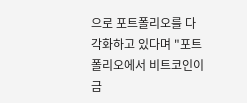으로 포트폴리오를 다각화하고 있다며 "포트폴리오에서 비트코인이 금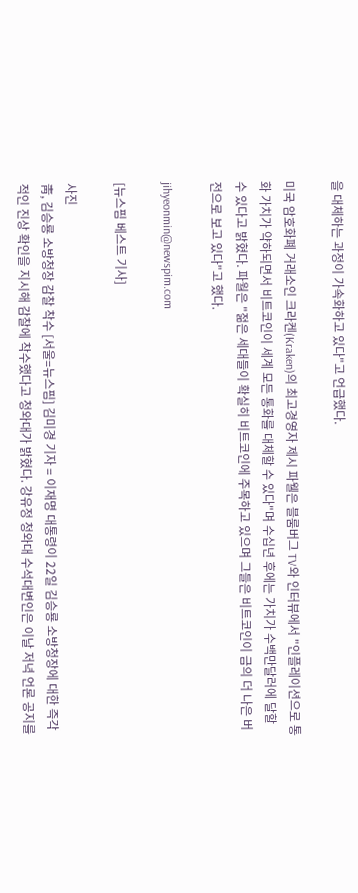을 대체하는 과정이 가속화하고 있다"고 언급했다.

미국 암호화폐 거래소인 크라켄(Kraken)의 최고경영자 제시 파웰은 블룸버그 TV와 인터뷰에서 "인플레이션으로 통화 가치가 약하되면서 비트코인이 세계 모든 통화를 대체할 수 있다"며 수십년 후에는 가치가 수백만달러에 달할 수 있다고 밝혔다. 파월은 "젊은 세대들이 확실히 비트코인에 주목하고 있으며 그들은 비트코인이 금의 더 나은 버전으로 보고 있다"고 했다.

jihyeonmin@newspim.com

[뉴스핌 베스트 기사]

사진
靑, 김승룡 소방청장 감찰 착수 [서울=뉴스핌] 김미경 기자 = 이재명 대통령이 22일 김승룡 소방청장에 대한 즉각적인 진상 확인을 지시해 감찰에 착수했다고 청와대가 밝혔다. 강유정 청와대 수석대변인은 이날 저녁 언론 공지를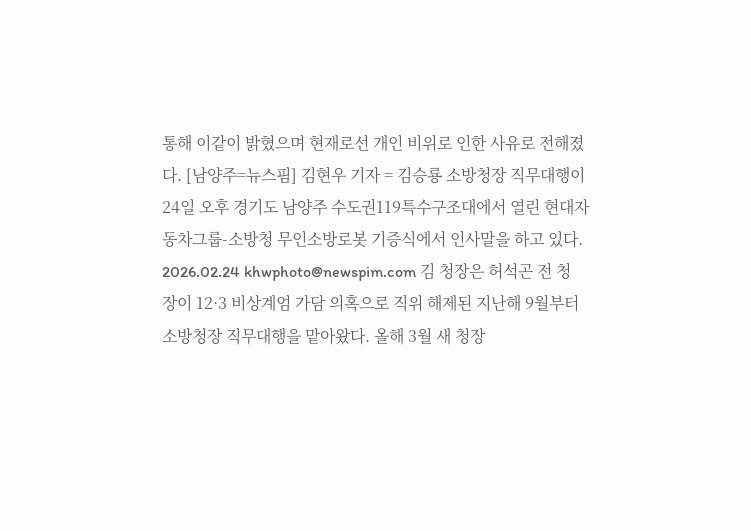통해 이같이 밝혔으며 현재로선 개인 비위로 인한 사유로 전해졌다. [남양주=뉴스핌] 김현우 기자 = 김승룡 소방청장 직무대행이 24일 오후 경기도 남양주 수도권119특수구조대에서 열린 현대자동차그룹-소방청 무인소방로봇 기증식에서 인사말을 하고 있다. 2026.02.24 khwphoto@newspim.com 김 청장은 허석곤 전 청장이 12·3 비상계엄 가담 의혹으로 직위 해제된 지난해 9월부터 소방청장 직무대행을 맡아왔다. 올해 3월 새 청장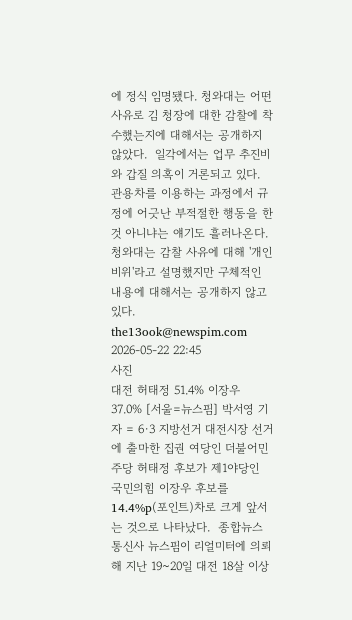에 정식 임명됐다. 청와대는 어떤 사유로 김 청장에 대한 감찰에 착수했는지에 대해서는 공개하지 않았다.  일각에서는 업무 추진비와 갑질 의혹이 거론되고 있다. 관용차를 이용하는 과정에서 규정에 어긋난 부적절한 행동을 한 것 아니냐는 얘기도 흘러나온다. 청와대는 감찰 사유에 대해 '개인 비위'라고 설명했지만 구체적인 내용에 대해서는 공개하지 않고 있다. the13ook@newspim.com 2026-05-22 22:45
사진
대전 허태정 51.4% 이장우 37.0% [서울=뉴스핌] 박서영 기자 = 6·3 지방선거 대전시장 선거에 출마한 집권 여당인 더불어민주당 허태정 후보가 제1야당인 국민의힘 이장우 후보를 14.4%p(포인트)차로 크게 앞서는 것으로 나타났다.  종합뉴스통신사 뉴스핌이 리얼미터에 의뢰해 지난 19~20일 대전 18살 이상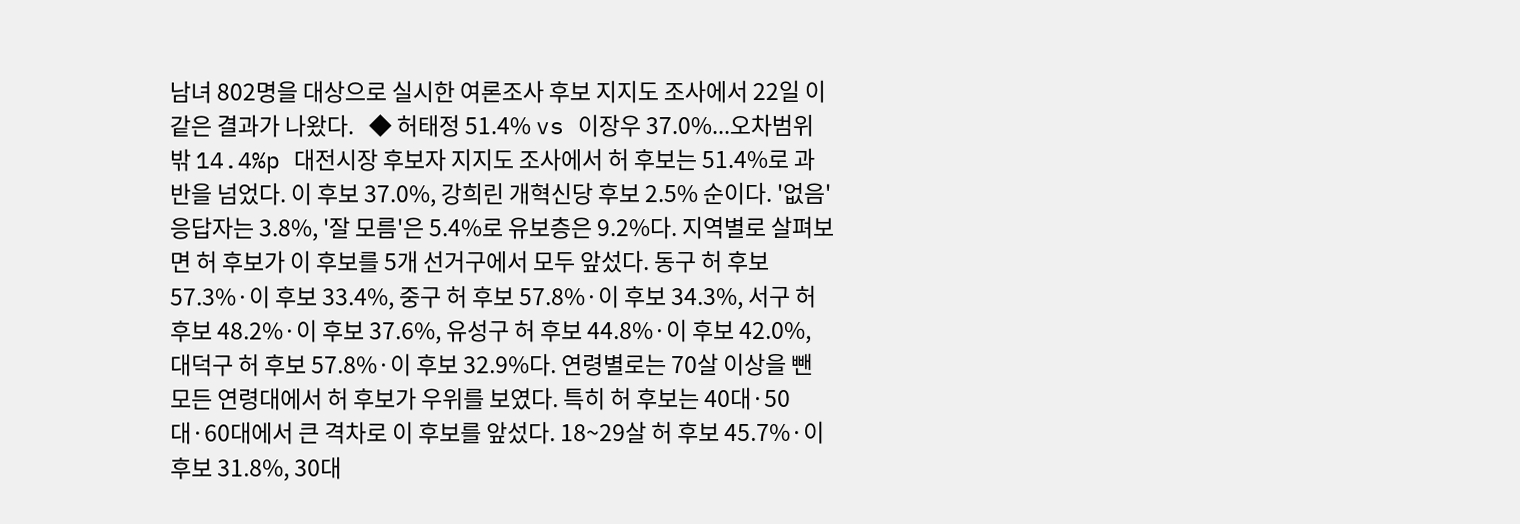남녀 802명을 대상으로 실시한 여론조사 후보 지지도 조사에서 22일 이같은 결과가 나왔다.   ◆ 허태정 51.4% vs 이장우 37.0%...오차범위 밖 14.4%p 대전시장 후보자 지지도 조사에서 허 후보는 51.4%로 과반을 넘었다. 이 후보 37.0%, 강희린 개혁신당 후보 2.5% 순이다. '없음' 응답자는 3.8%, '잘 모름'은 5.4%로 유보층은 9.2%다. 지역별로 살펴보면 허 후보가 이 후보를 5개 선거구에서 모두 앞섰다. 동구 허 후보 57.3%·이 후보 33.4%, 중구 허 후보 57.8%·이 후보 34.3%, 서구 허 후보 48.2%·이 후보 37.6%, 유성구 허 후보 44.8%·이 후보 42.0%, 대덕구 허 후보 57.8%·이 후보 32.9%다. 연령별로는 70살 이상을 뺀 모든 연령대에서 허 후보가 우위를 보였다. 특히 허 후보는 40대·50대·60대에서 큰 격차로 이 후보를 앞섰다. 18~29살 허 후보 45.7%·이 후보 31.8%, 30대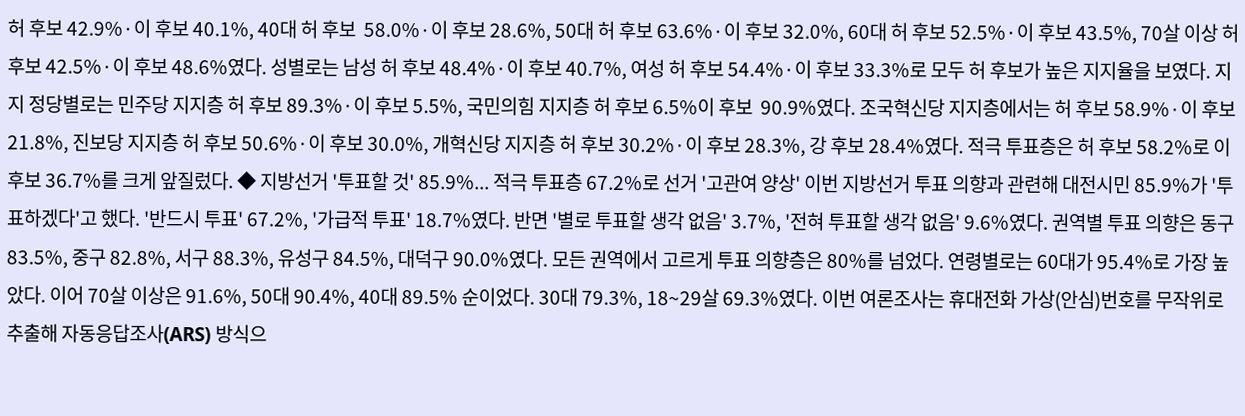허 후보 42.9%·이 후보 40.1%, 40대 허 후보  58.0%·이 후보 28.6%, 50대 허 후보 63.6%·이 후보 32.0%, 60대 허 후보 52.5%·이 후보 43.5%, 70살 이상 허 후보 42.5%·이 후보 48.6%였다. 성별로는 남성 허 후보 48.4%·이 후보 40.7%, 여성 허 후보 54.4%·이 후보 33.3%로 모두 허 후보가 높은 지지율을 보였다. 지지 정당별로는 민주당 지지층 허 후보 89.3%·이 후보 5.5%, 국민의힘 지지층 허 후보 6.5%이 후보  90.9%였다. 조국혁신당 지지층에서는 허 후보 58.9%·이 후보 21.8%, 진보당 지지층 허 후보 50.6%·이 후보 30.0%, 개혁신당 지지층 허 후보 30.2%·이 후보 28.3%, 강 후보 28.4%였다. 적극 투표층은 허 후보 58.2%로 이 후보 36.7%를 크게 앞질렀다. ◆ 지방선거 '투표할 것' 85.9%... 적극 투표층 67.2%로 선거 '고관여 양상' 이번 지방선거 투표 의향과 관련해 대전시민 85.9%가 '투표하겠다'고 했다. '반드시 투표' 67.2%, '가급적 투표' 18.7%였다. 반면 '별로 투표할 생각 없음' 3.7%, '전혀 투표할 생각 없음' 9.6%였다. 권역별 투표 의향은 동구 83.5%, 중구 82.8%, 서구 88.3%, 유성구 84.5%, 대덕구 90.0%였다. 모든 권역에서 고르게 투표 의향층은 80%를 넘었다. 연령별로는 60대가 95.4%로 가장 높았다. 이어 70살 이상은 91.6%, 50대 90.4%, 40대 89.5% 순이었다. 30대 79.3%, 18~29살 69.3%였다. 이번 여론조사는 휴대전화 가상(안심)번호를 무작위로 추출해 자동응답조사(ARS) 방식으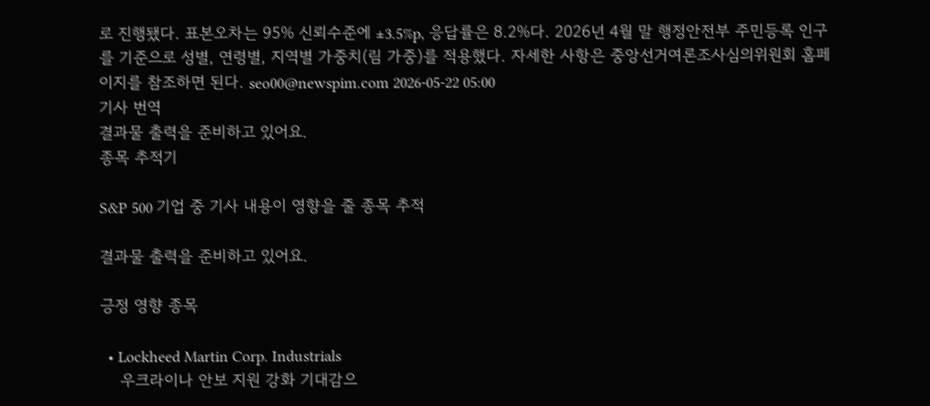로 진행됐다. 표본오차는 95% 신뢰수준에 ±3.5%p, 응답률은 8.2%다. 2026년 4월 말 행정안전부 주민등록 인구를 기준으로 성별, 연령별, 지역별 가중치(림 가중)를 적용했다. 자세한 사항은 중앙선거여론조사심의위원회 홈페이지를 참조하면 된다. seo00@newspim.com 2026-05-22 05:00
기사 번역
결과물 출력을 준비하고 있어요.
종목 추적기

S&P 500 기업 중 기사 내용이 영향을 줄 종목 추적

결과물 출력을 준비하고 있어요.

긍정 영향 종목

  • Lockheed Martin Corp. Industrials
    우크라이나 안보 지원 강화 기대감으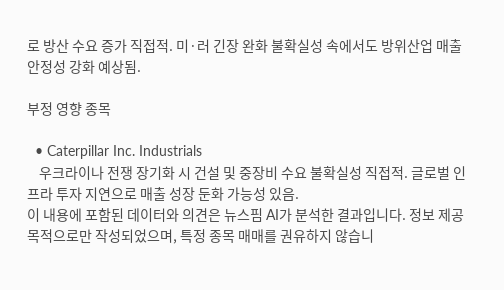로 방산 수요 증가 직접적. 미·러 긴장 완화 불확실성 속에서도 방위산업 매출 안정성 강화 예상됨.

부정 영향 종목

  • Caterpillar Inc. Industrials
    우크라이나 전쟁 장기화 시 건설 및 중장비 수요 불확실성 직접적. 글로벌 인프라 투자 지연으로 매출 성장 둔화 가능성 있음.
이 내용에 포함된 데이터와 의견은 뉴스핌 AI가 분석한 결과입니다. 정보 제공 목적으로만 작성되었으며, 특정 종목 매매를 권유하지 않습니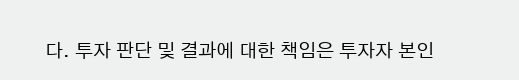다. 투자 판단 및 결과에 대한 책임은 투자자 본인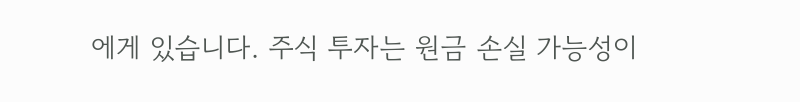에게 있습니다. 주식 투자는 원금 손실 가능성이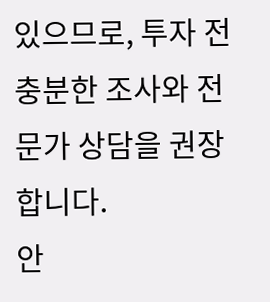있으므로, 투자 전 충분한 조사와 전문가 상담을 권장합니다.
안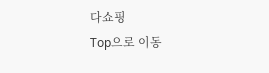다쇼핑
Top으로 이동